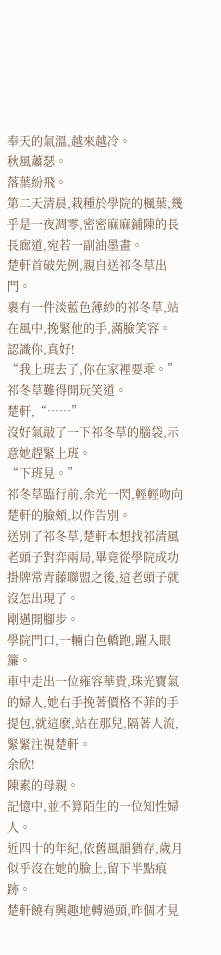奉天的氣溫,越來越冷。
秋風蕭瑟。
落葉紛飛。
第二天清晨,栽種於學院的楓葉,幾乎是一夜凋零,密密麻麻鋪陳的長長廊道,宛若一副油墨畫。
楚軒首破先例,親自送祁冬草出門。
裹有一件淡藍色薄紗的祁冬草,站在風中,挽緊他的手,滿臉笑容。
認識你,真好!
“我上班去了,你在家裡要乖。”祁冬草難得開玩笑道。
楚軒,“……”
沒好氣敲了一下祁冬草的腦袋,示意她趕緊上班。
“下班見。”
祁冬草臨行前,余光一閃,輕輕吻向楚軒的臉頰,以作告別。
送別了祁冬草,楚軒本想找祁清風老頭子對弈兩局,畢竟從學院成功掛牌常青藤聯盟之後,這老頭子就沒怎出現了。
剛邁開腳步。
學院門口,一輛白色轎跑,躍入眼簾。
車中走出一位雍容華貴,珠光寶氣的婦人,她右手挽著價格不菲的手提包,就這麽,站在那兒,隔著人流,緊緊注視楚軒。
余欣!
陳素的母親。
記憶中,並不算陌生的一位知性婦人。
近四十的年紀,依舊風韻猶存,歲月似乎沒在她的臉上,留下半點痕跡。
楚軒饒有興趣地轉過頭,昨個才見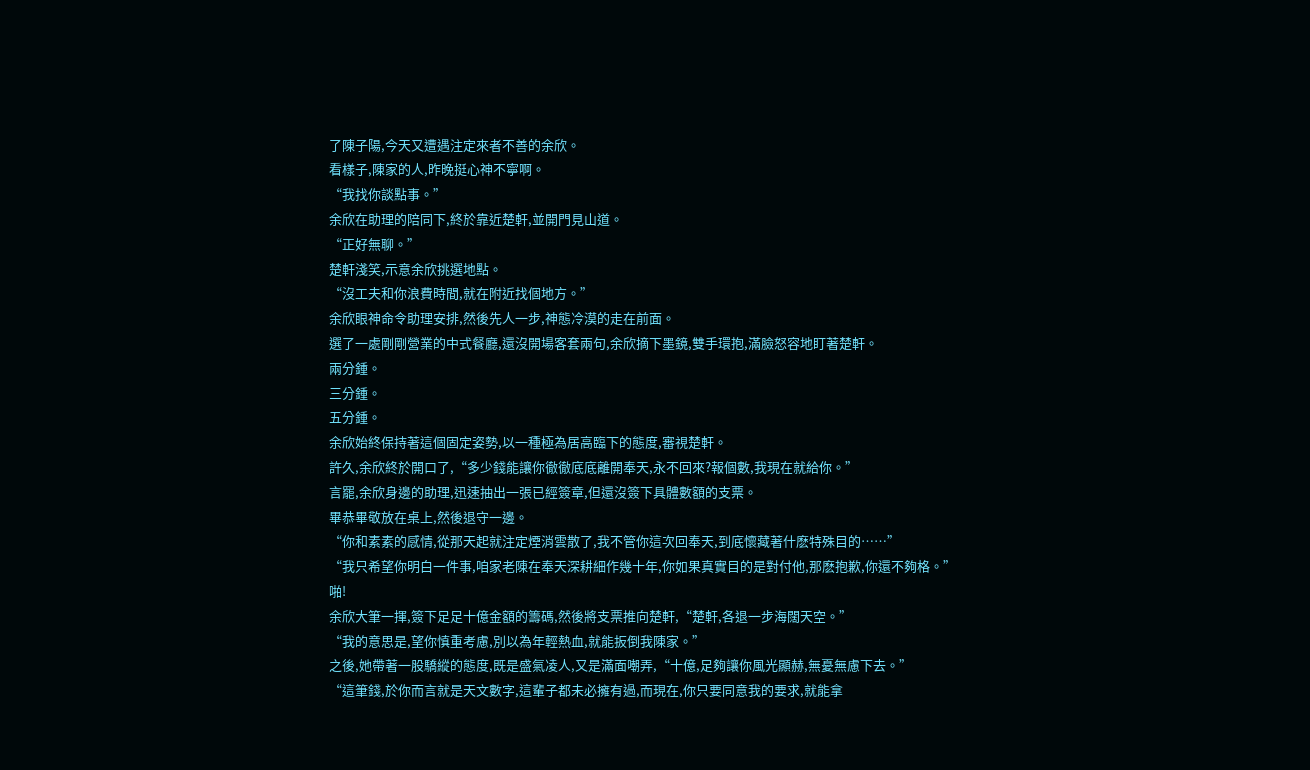了陳子陽,今天又遭遇注定來者不善的余欣。
看樣子,陳家的人,昨晚挺心神不寧啊。
“我找你談點事。”
余欣在助理的陪同下,終於靠近楚軒,並開門見山道。
“正好無聊。”
楚軒淺笑,示意余欣挑選地點。
“沒工夫和你浪費時間,就在附近找個地方。”
余欣眼神命令助理安排,然後先人一步,神態冷漠的走在前面。
選了一處剛剛營業的中式餐廳,還沒開場客套兩句,余欣摘下墨鏡,雙手環抱,滿臉怒容地盯著楚軒。
兩分鍾。
三分鍾。
五分鍾。
余欣始終保持著這個固定姿勢,以一種極為居高臨下的態度,審視楚軒。
許久,余欣終於開口了,“多少錢能讓你徹徹底底離開奉天,永不回來?報個數,我現在就給你。”
言罷,余欣身邊的助理,迅速抽出一張已經簽章,但還沒簽下具體數額的支票。
畢恭畢敬放在桌上,然後退守一邊。
“你和素素的感情,從那天起就注定煙消雲散了,我不管你這次回奉天,到底懷藏著什麽特殊目的……”
“我只希望你明白一件事,咱家老陳在奉天深耕細作幾十年,你如果真實目的是對付他,那麽抱歉,你還不夠格。”
啪!
余欣大筆一揮,簽下足足十億金額的籌碼,然後將支票推向楚軒,“楚軒,各退一步海闊天空。”
“我的意思是,望你慎重考慮,別以為年輕熱血,就能扳倒我陳家。”
之後,她帶著一股驕縱的態度,既是盛氣凌人,又是滿面嘲弄,“十億,足夠讓你風光顯赫,無憂無慮下去。”
“這筆錢,於你而言就是天文數字,這輩子都未必擁有過,而現在,你只要同意我的要求,就能拿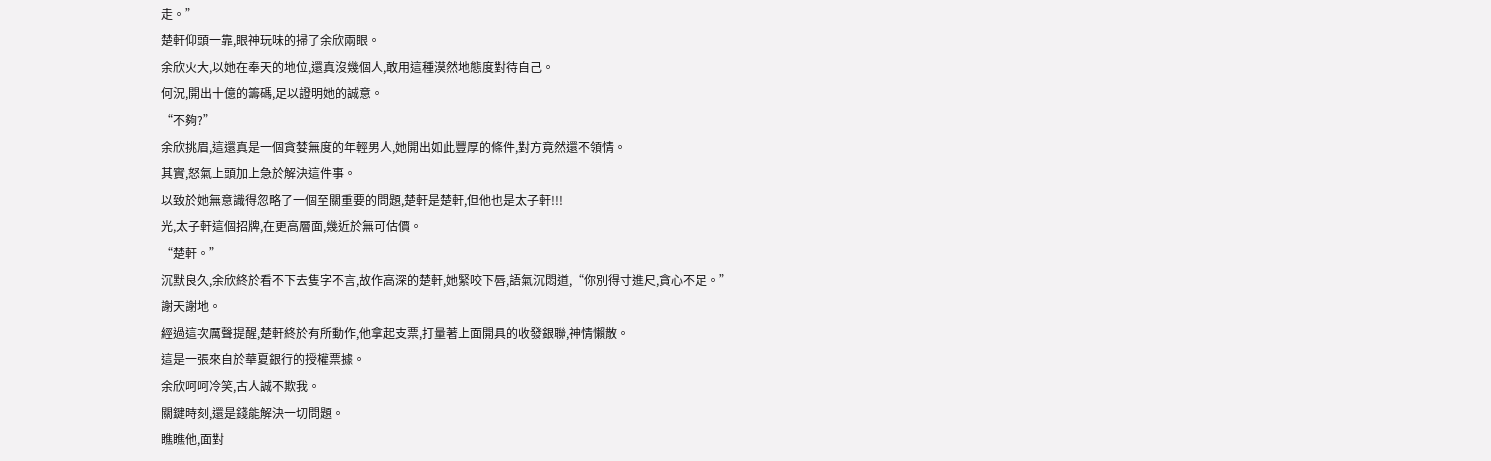走。”
楚軒仰頭一靠,眼神玩味的掃了余欣兩眼。
余欣火大,以她在奉天的地位,還真沒幾個人,敢用這種漠然地態度對待自己。
何況,開出十億的籌碼,足以證明她的誠意。
“不夠?”
余欣挑眉,這還真是一個貪婪無度的年輕男人,她開出如此豐厚的條件,對方竟然還不領情。
其實,怒氣上頭加上急於解決這件事。
以致於她無意識得忽略了一個至關重要的問題,楚軒是楚軒,但他也是太子軒!!!
光,太子軒這個招牌,在更高層面,幾近於無可估價。
“楚軒。”
沉默良久,余欣終於看不下去隻字不言,故作高深的楚軒,她緊咬下唇,語氣沉悶道,“你別得寸進尺,貪心不足。”
謝天謝地。
經過這次厲聲提醒,楚軒終於有所動作,他拿起支票,打量著上面開具的收發銀聯,神情懶散。
這是一張來自於華夏銀行的授權票據。
余欣呵呵冷笑,古人誠不欺我。
關鍵時刻,還是錢能解決一切問題。
瞧瞧他,面對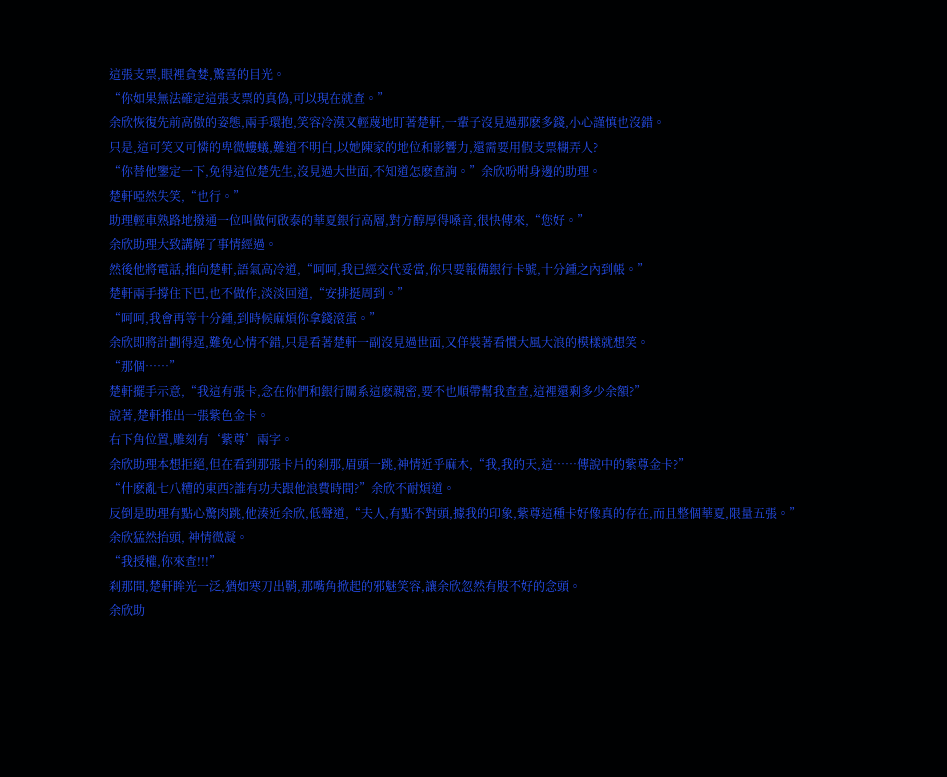這張支票,眼裡貪婪,驚喜的目光。
“你如果無法確定這張支票的真偽,可以現在就查。”
余欣恢復先前高傲的姿態,兩手環抱,笑容冷漠又輕蔑地盯著楚軒,一輩子沒見過那麽多錢,小心謹慎也沒錯。
只是,這可笑又可憐的卑微螻蟻,難道不明白,以她陳家的地位和影響力,還需要用假支票糊弄人?
“你替他鑒定一下,免得這位楚先生,沒見過大世面,不知道怎麽查詢。”余欣吩咐身邊的助理。
楚軒啞然失笑,“也行。”
助理輕車熟路地撥通一位叫做何啟泰的華夏銀行高層,對方醇厚得嗓音,很快傳來,“您好。”
余欣助理大致講解了事情經過。
然後他將電話,推向楚軒,語氣高冷道,“呵呵,我已經交代妥當,你只要報備銀行卡號,十分鍾之內到帳。”
楚軒兩手撐住下巴,也不做作,淡淡回道,“安排挺周到。”
“呵呵,我會再等十分鍾,到時候麻煩你拿錢滾蛋。”
余欣即將計劃得逞,難免心情不錯,只是看著楚軒一副沒見過世面,又佯裝著看慣大風大浪的模樣就想笑。
“那個……”
楚軒擺手示意,“我這有張卡,念在你們和銀行關系這麽親密,要不也順帶幫我查查,這裡還剩多少余額?”
說著,楚軒推出一張紫色金卡。
右下角位置,雕刻有‘紫尊’兩字。
余欣助理本想拒絕,但在看到那張卡片的刹那,眉頭一跳,神情近乎麻木,“我,我的天,這……傳說中的紫尊金卡?”
“什麽亂七八糟的東西?誰有功夫跟他浪費時間?”余欣不耐煩道。
反倒是助理有點心驚肉跳,他湊近余欣,低聲道,“夫人,有點不對頭,據我的印象,紫尊這種卡好像真的存在,而且整個華夏,限量五張。”
余欣猛然抬頭, 神情微凝。
“我授權,你來查!!!”
刹那間,楚軒眸光一泛,猶如寒刀出鞘,那嘴角掀起的邪魅笑容,讓余欣忽然有股不好的念頭。
余欣助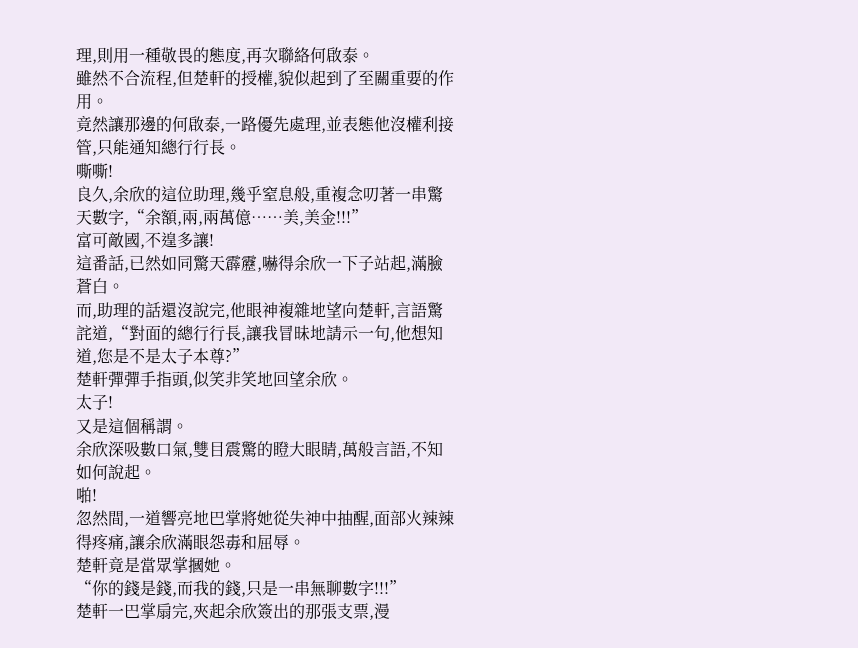理,則用一種敬畏的態度,再次聯絡何啟泰。
雖然不合流程,但楚軒的授權,貌似起到了至關重要的作用。
竟然讓那邊的何啟泰,一路優先處理,並表態他沒權利接管,只能通知總行行長。
嘶嘶!
良久,余欣的這位助理,幾乎窒息般,重複念叨著一串驚天數字,“余額,兩,兩萬億……美,美金!!!”
富可敵國,不遑多讓!
這番話,已然如同驚天霹靂,嚇得余欣一下子站起,滿臉蒼白。
而,助理的話還沒說完,他眼神複雜地望向楚軒,言語驚詫道,“對面的總行行長,讓我冒昧地請示一句,他想知道,您是不是太子本尊?”
楚軒彈彈手指頭,似笑非笑地回望余欣。
太子!
又是這個稱謂。
余欣深吸數口氣,雙目震驚的瞪大眼睛,萬般言語,不知如何說起。
啪!
忽然間,一道響亮地巴掌將她從失神中抽醒,面部火辣辣得疼痛,讓余欣滿眼怨毒和屈辱。
楚軒竟是當眾掌摑她。
“你的錢是錢,而我的錢,只是一串無聊數字!!!”
楚軒一巴掌扇完,夾起余欣簽出的那張支票,漫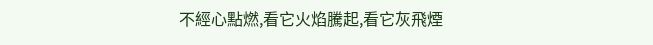不經心點燃,看它火焰騰起,看它灰飛煙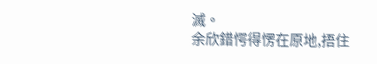滅。
余欣錯愕得愣在原地,捂住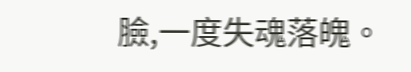臉,一度失魂落魄。